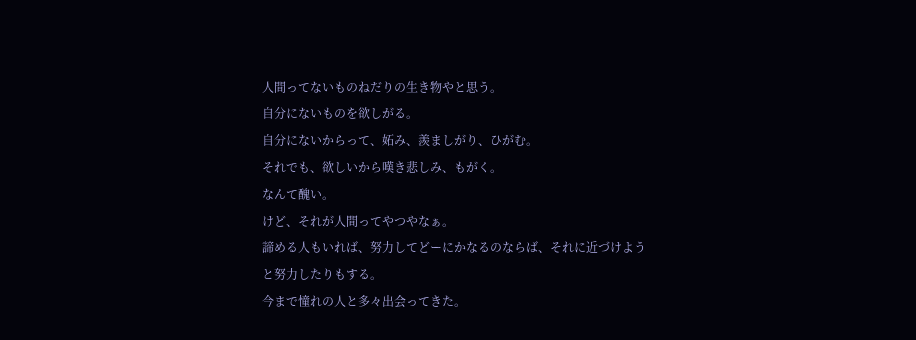人間ってないものねだりの生き物やと思う。
自分にないものを欲しがる。
自分にないからって、妬み、羨ましがり、ひがむ。
それでも、欲しいから嘆き悲しみ、もがく。
なんて醜い。
けど、それが人間ってやつやなぁ。
諦める人もいれば、努力してどーにかなるのならば、それに近づけようと努力したりもする。
今まで憧れの人と多々出会ってきた。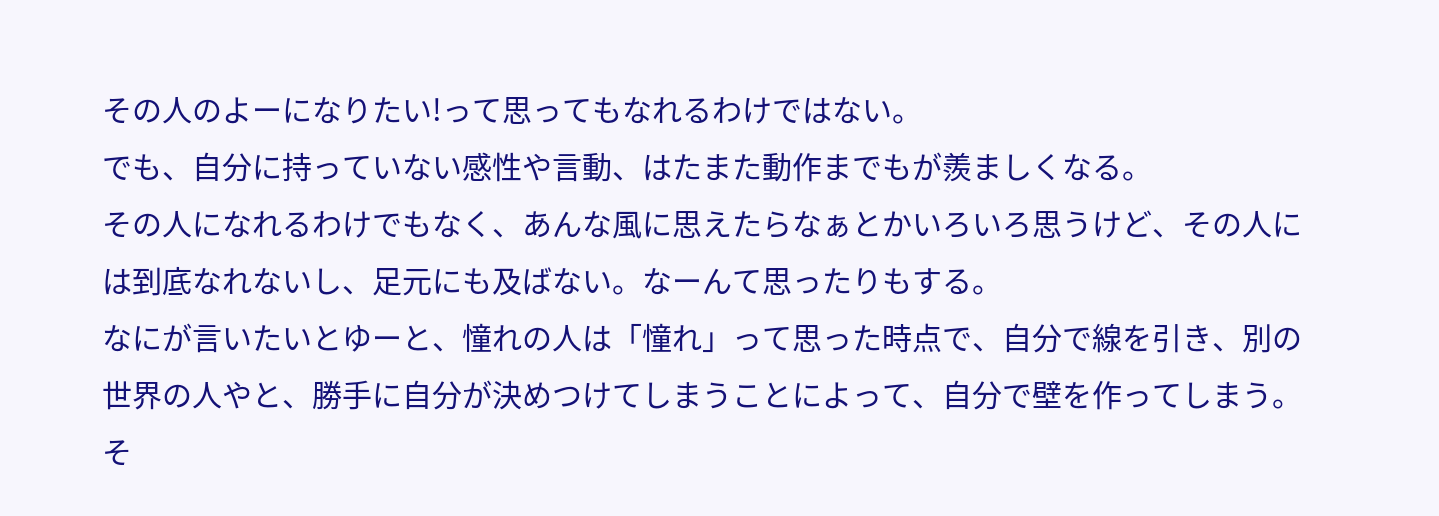その人のよーになりたい!って思ってもなれるわけではない。
でも、自分に持っていない感性や言動、はたまた動作までもが羨ましくなる。
その人になれるわけでもなく、あんな風に思えたらなぁとかいろいろ思うけど、その人には到底なれないし、足元にも及ばない。なーんて思ったりもする。
なにが言いたいとゆーと、憧れの人は「憧れ」って思った時点で、自分で線を引き、別の世界の人やと、勝手に自分が決めつけてしまうことによって、自分で壁を作ってしまう。
そ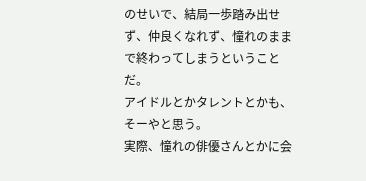のせいで、結局一歩踏み出せず、仲良くなれず、憧れのままで終わってしまうということだ。
アイドルとかタレントとかも、そーやと思う。
実際、憧れの俳優さんとかに会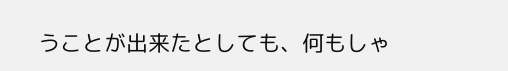うことが出来たとしても、何もしゃ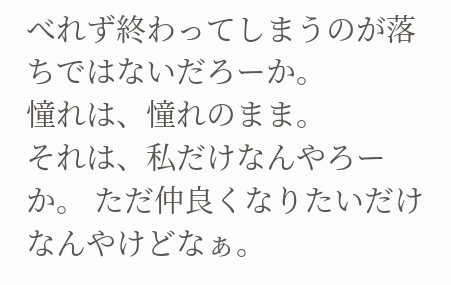べれず終わってしまうのが落ちではないだろーか。
憧れは、憧れのまま。
それは、私だけなんやろーか。 ただ仲良くなりたいだけなんやけどなぁ。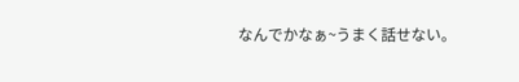なんでかなぁ~うまく話せない。